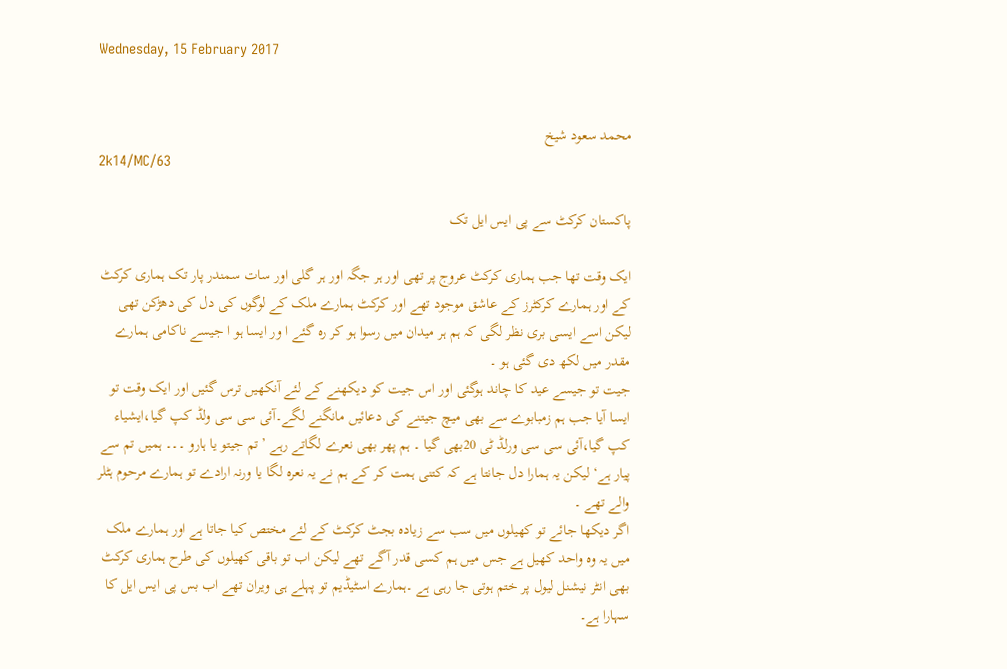Wednesday, 15 February 2017


محمد سعود شیخ
2k14/MC/63

پاکستان کرکٹ سے پی ایس ایل تک

ایک وقت تھا جب ہماری کرکٹ عروج پر تھی اور ہر جگہ اور ہر گلی اور سات سمندر پار تک ہماری کرکٹ
کے اور ہمارے کرکٹرز کے عاشق موجود تھے اور کرکٹ ہمارے ملک کے لوگوں کی دل کی دھڑکن تھی لیکن اسے ایسی بری نظر لگی کہ ہم ہر میدان میں رسوا ہو کر رہ گئے ا ور ایسا ہو ا جیسے ناکامی ہمارے مقدر میں لکھ دی گئی ہو ۔
جیت تو جیسے عید کا چاند ہوگئی اور اس جیت کو دیکھنے کے لئے آنکھیں ترس گئیں اور ایک وقت تو ایسا آیا جب ہم زمبابوے سے بھی میچ جیتنے کی دعائیں مانگنے لگے۔آئی سی سی ولڈ کپ گیا،ایشیاء کپ گیا،آئی سی سی ورلڈ ٹی 20بھی گیا ۔ ہم پھر بھی نعرے لگاتے رہے ’تم جیتو یا ہارو ۔۔۔ ہمیں تم سے پیار ہے‘ لیکن یہ ہمارا دل جانتا ہے کہ کتنی ہمت کر کے ہم نے یہ نعرہ لگا یا ورنہ ارادے تو ہمارے مرحوم ہٹلر والے تھے ۔
اگر دیکھا جائے تو کھیلوں میں سب سے زیادہ بجٹ کرکٹ کے لئے مختص کیا جاتا ہے اور ہمارے ملک میں یہ وہ واحد کھیل ہے جس میں ہم کسی قدر آگے تھے لیکن اب تو باقی کھیلوں کی طرح ہماری کرکٹ بھی انٹر نیشنل لیول پر ختم ہوتی جا رہی ہے ۔ہمارے اسٹیڈیم تو پہلے ہی ویران تھے اب بس پی ایس ایل کا سہارا ہے۔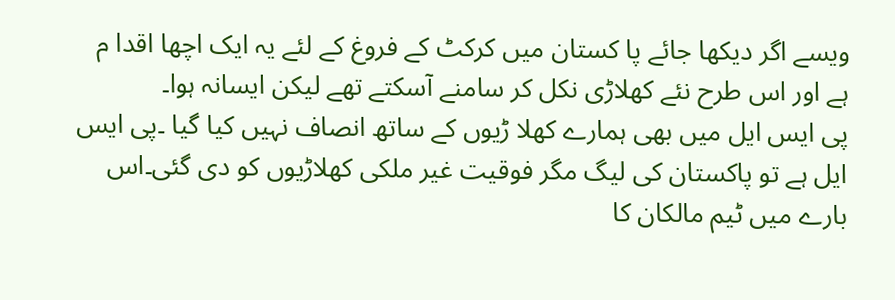ویسے اگر دیکھا جائے پا کستان میں کرکٹ کے فروغ کے لئے یہ ایک اچھا اقدا م ہے اور اس طرح نئے کھلاڑی نکل کر سامنے آسکتے تھے لیکن ایسانہ ہوا۔
پی ایس ایل میں بھی ہمارے کھلا ڑیوں کے ساتھ انصاف نہیں کیا گیا ۔پی ایس ایل ہے تو پاکستان کی لیگ مگر فوقیت غیر ملکی کھلاڑیوں کو دی گئی۔اس بارے میں ٹیم مالکان کا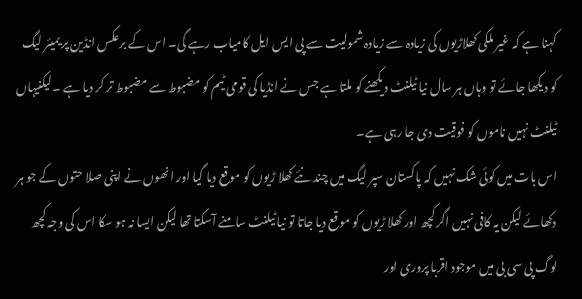کہنا ہے کہ غیر ملکی کھلاڑیوں کی زیادہ سے زیادہ شمولیت سے پی ایس ایل کامیاب رہے گی۔ اس کے برعکس انڈین پر یمیئر لیگ کو دیکھا جائے تو وہاں ہر سال نیا ٹیلنٹ دیکھنے کو ملتا ہے جس نے انڈیا کی قومی ٹیم کو مضبوط سے مضبوط تر کر دیا ہے ۔لیکنیہاں ٹیلنٹ نہیں ناموں کو فوقیت دی جا رہی ہے۔
اس بات میں کوئی شک نہیں کہ پاکستان سپر لیگ میں چند نئے کھلا ڑیوں کو موقع دیا گیا اور انھوں نے اپنی صلا حتوں کے جو ہر دکھائے لیکن یہ کافی نہیں اگر کچھ اور کھلا ڑیوں کو موقع دیا جاتا تو نیا ٹیلنٹ سامنے آسکتا تھا لیکن ایسا نہ ہو سکا اس کی وجہ کچھ لوگ پی سی بی میں موجود اقربا پروری اور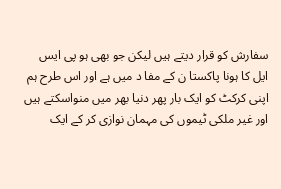سفارش کو قرار دیتے ہیں لیکن جو بھی ہو پی ایس ایل کا ہونا پاکستا ن کے مفا د میں ہے اور اس طرح ہم اپنی کرکٹ کو ایک بار پھر دنیا بھر میں منواسکتے ہیں اور غیر ملکی ٹیموں کی مہمان نوازی کر کے ایک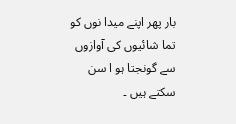بار پھر اپنے میدا نوں کو تما شائیوں کی آوازوں سے گونجتا ہو ا سن سکتے ہیں ۔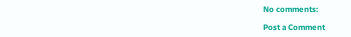No comments:

Post a Comment